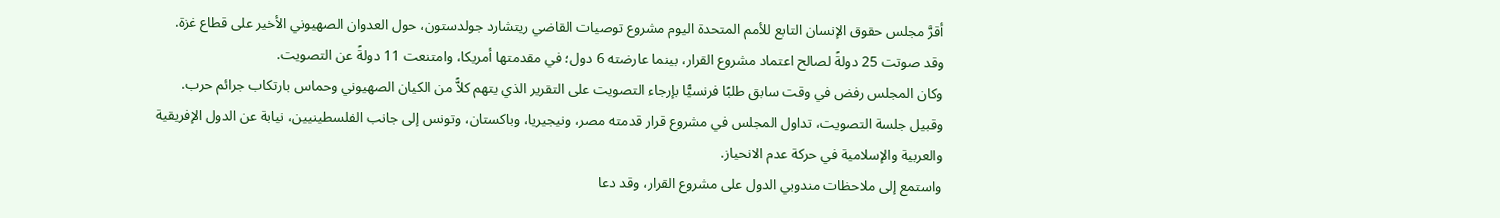أقرَّ مجلس حقوق الإنسان التابع للأمم المتحدة اليوم مشروع توصيات القاضي ريتشارد جولدستون، حول العدوان الصهيوني الأخير على قطاع غزة.
وقد صوتت 25 دولةً لصالح اعتماد مشروع القرار، بينما عارضته 6 دول؛ في مقدمتها أمريكا، وامتنعت 11 دولةً عن التصويت.
وكان المجلس رفض في وقت سابق طلبًا فرنسيًّا بإرجاء التصويت على التقرير الذي يتهم كلاًّ من الكيان الصهيوني وحماس بارتكاب جرائم حرب.
وقبيل جلسة التصويت، تداول المجلس في مشروع قرار قدمته مصر، ونيجيريا، وباكستان، وتونس إلى جانب الفلسطينيين، نيابة عن الدول الإفريقية والعربية والإسلامية في حركة عدم الانحياز.
واستمع إلى ملاحظات مندوبي الدول على مشروع القرار، وقد دعا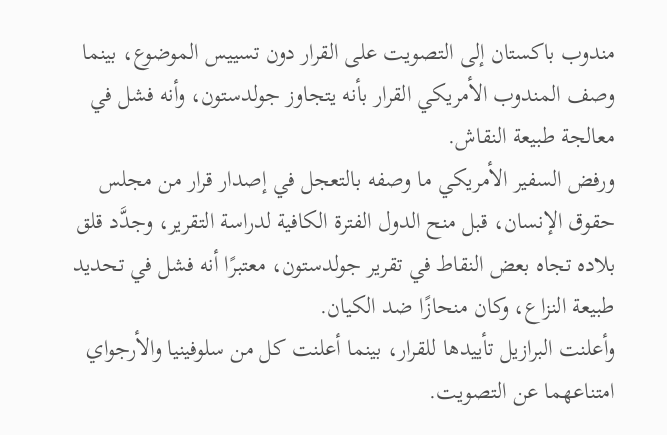مندوب باكستان إلى التصويت على القرار دون تسييس الموضوع، بينما وصف المندوب الأمريكي القرار بأنه يتجاوز جولدستون، وأنه فشل في معالجة طبيعة النقاش.
ورفض السفير الأمريكي ما وصفه بالتعجل في إصدار قرار من مجلس حقوق الإنسان، قبل منح الدول الفترة الكافية لدراسة التقرير، وجدَّد قلق بلاده تجاه بعض النقاط في تقرير جولدستون، معتبرًا أنه فشل في تحديد طبيعة النزاع، وكان منحازًا ضد الكيان.
وأعلنت البرازيل تأييدها للقرار، بينما أعلنت كل من سلوفينيا والأرجواي امتناعهما عن التصويت.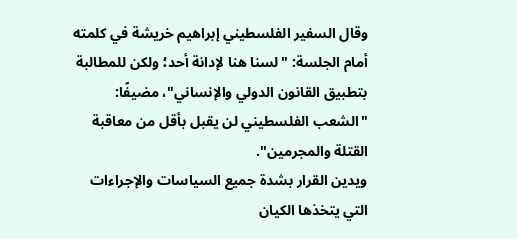وقال السفير الفلسطيني إبراهيم خريشة في كلمته أمام الجلسة: "لسنا هنا لإدانة أحد؛ ولكن للمطالبة بتطبيق القانون الدولي والإنساني"، مضيفًا: "الشعب الفلسطيني لن يقبل بأقل من معاقبة القتلة والمجرمين".
ويدين القرار بشدة جميع السياسات والإجراءات التي يتخذها الكيان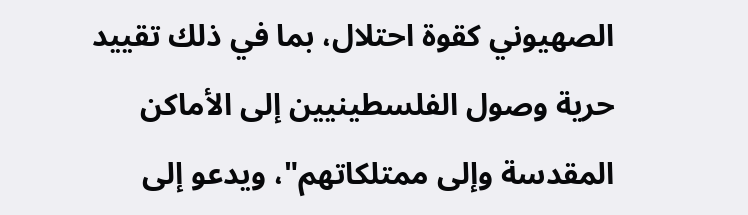الصهيوني كقوة احتلال، بما في ذلك تقييد حرية وصول الفلسطينيين إلى الأماكن المقدسة وإلى ممتلكاتهم"، ويدعو إلى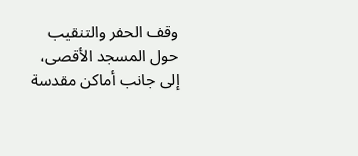وقف الحفر والتنقيب حول المسجد الأقصى، إلى جانب أماكن مقدسة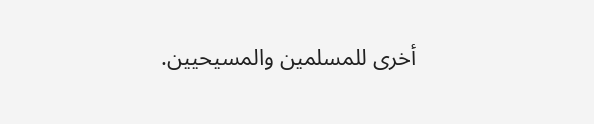أخرى للمسلمين والمسيحيين.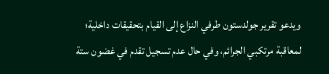ويدعو تقرير جولدستون طرفي النزاع إلى القيام بتحقيقات داخلية؛ لمعاقبة مرتكبي الجرائم، وفي حال عدم تسجيل تقدم في غضون ستة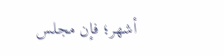أشهر؛ فإن مجلس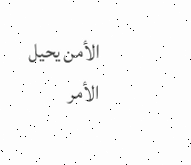الأمن يحيل الأمر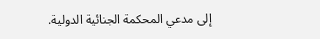إلى مدعي المحكمة الجنائية الدولية.